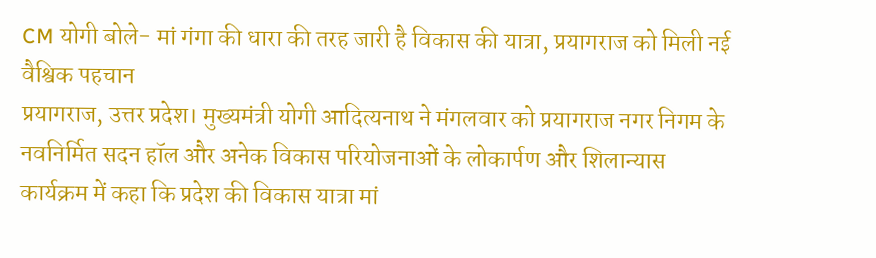CM योगी बोले- मां गंगा की धारा की तरह जारी है विकास की यात्रा, प्रयागराज को मिली नई वैश्विक पहचान
प्रयागराज, उत्तर प्रदेश। मुख्यमंत्री योगी आदित्यनाथ ने मंगलवार को प्रयागराज नगर निगम के नवनिर्मित सदन हॉल और अनेक विकास परियोजनाओं के लोकार्पण और शिलान्यास कार्यक्रम में कहा कि प्रदेश की विकास यात्रा मां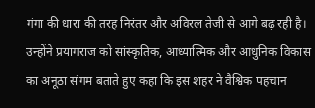गंगा की धारा की तरह निरंतर और अविरल तेजी से आगे बढ़ रही है। उन्होंने प्रयागराज को सांस्कृतिक, आध्यात्मिक और आधुनिक विकास का अनूठा संगम बताते हुए कहा कि इस शहर ने वैश्विक पहचान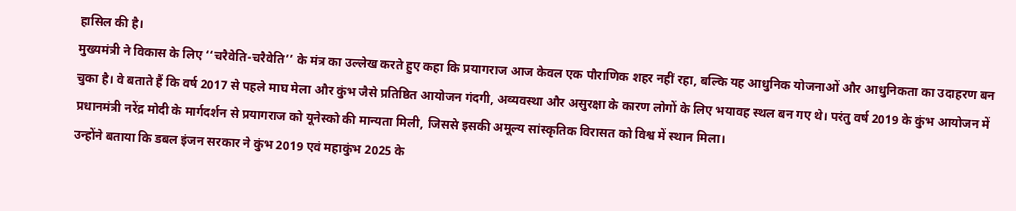हासिल की है।
मुख्यमंत्री ने विकास के लिए ‘‘चरैवेति-चरैवेति’’ के मंत्र का उल्लेख करते हुए कहा कि प्रयागराज आज केवल एक पौराणिक शहर नहीं रहा, बल्कि यह आधुनिक योजनाओं और आधुनिकता का उदाहरण बन चुका है। वे बताते हैं कि वर्ष 2017 से पहले माघ मेला और कुंभ जैसे प्रतिष्ठित आयोजन गंदगी, अव्यवस्था और असुरक्षा के कारण लोगों के लिए भयावह स्थल बन गए थे। परंतु वर्ष 2019 के कुंभ आयोजन में प्रधानमंत्री नरेंद्र मोदी के मार्गदर्शन से प्रयागराज को यूनेस्को की मान्यता मिली, जिससे इसकी अमूल्य सांस्कृतिक विरासत को विश्व में स्थान मिला।
उन्होंने बताया कि डबल इंजन सरकार ने कुंभ 2019 एवं महाकुंभ 2025 के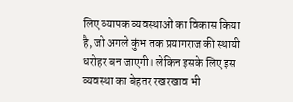लिए व्यापक व्यवस्थाओं का विकास किया है, जो अगले कुंभ तक प्रयागराज की स्थायी धरोहर बन जाएगी। लेकिन इसके लिए इस व्यवस्था का बेहतर रखरखाव भी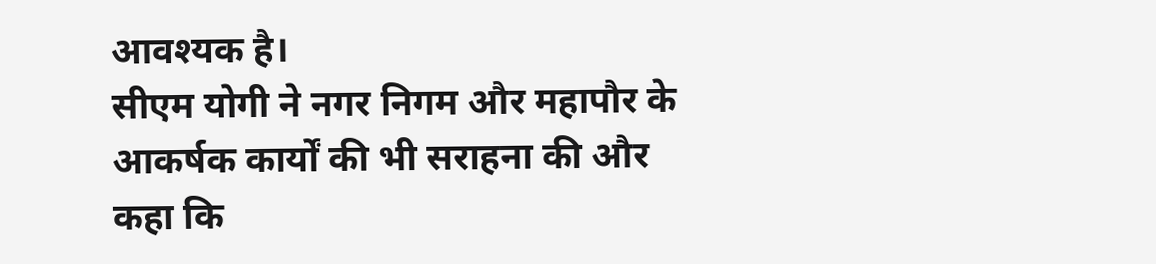आवश्यक है।
सीएम योगी ने नगर निगम और महापौर के आकर्षक कार्यों की भी सराहना की और कहा कि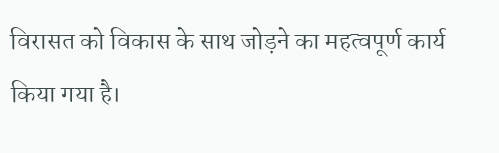विरासत को विकास के साथ जोड़ने का महत्वपूर्ण कार्य किया गया है।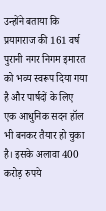उन्होंने बताया कि प्रयागराज की 161 वर्ष पुरानी नगर निगम इमारत को भव्य स्वरूप दिया गया है और पार्षदों के लिए एक आधुनिक सदन हॉल भी बनकर तैयार हो चुका है। इसके अलावा 400 करोड़ रुपये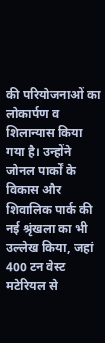की परियोजनाओं का लोकार्पण व शिलान्यास किया गया है। उन्होंने जोनल पार्कों के विकास और शिवालिक पार्क की नई श्रृंखला का भी उल्लेख किया, जहां 400 टन वेस्ट मटेरियल से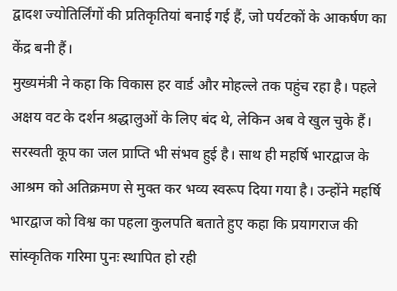द्वादश ज्योतिर्लिंगों की प्रतिकृतियां बनाई गई हैं, जो पर्यटकों के आकर्षण का केंद्र बनी हैं।
मुख्यमंत्री ने कहा कि विकास हर वार्ड और मोहल्ले तक पहुंच रहा है। पहले अक्षय वट के दर्शन श्रद्धालुओं के लिए बंद थे, लेकिन अब वे खुल चुके हैं। सरस्वती कूप का जल प्राप्ति भी संभव हुई है। साथ ही महर्षि भारद्वाज के आश्रम को अतिक्रमण से मुक्त कर भव्य स्वरूप दिया गया है। उन्होंने महर्षि भारद्वाज को विश्व का पहला कुलपति बताते हुए कहा कि प्रयागराज की सांस्कृतिक गरिमा पुनः स्थापित हो रही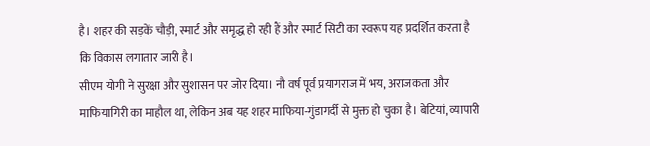है। शहर की सड़कें चौड़ी, स्मार्ट और समृद्ध हो रही हैं और स्मार्ट सिटी का स्वरूप यह प्रदर्शित करता है कि विकास लगातार जारी है।
सीएम योगी ने सुरक्षा और सुशासन पर जोर दिया। नौ वर्ष पूर्व प्रयागराज में भय, अराजकता और माफियागिरी का माहौल था, लेकिन अब यह शहर माफिया-गुंडागर्दी से मुक्त हो चुका है। बेटियां, व्यापारी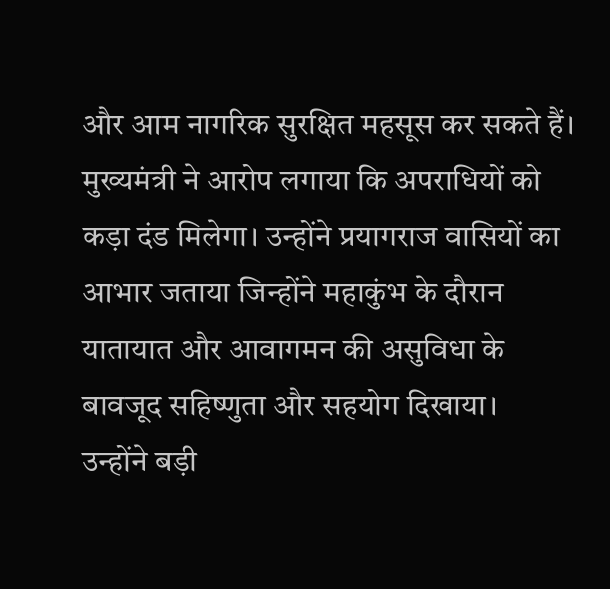और आम नागरिक सुरक्षित महसूस कर सकते हैं। मुख्यमंत्री ने आरोप लगाया कि अपराधियों को कड़ा दंड मिलेगा। उन्होंने प्रयागराज वासियों का आभार जताया जिन्होंने महाकुंभ के दौरान यातायात और आवागमन की असुविधा के बावजूद सहिष्णुता और सहयोग दिखाया।
उन्होंने बड़ी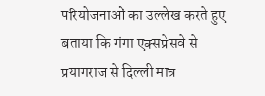परियोजनाओं का उल्लेख करते हुए बताया कि गंगा एक्सप्रेसवे से प्रयागराज से दिल्ली मात्र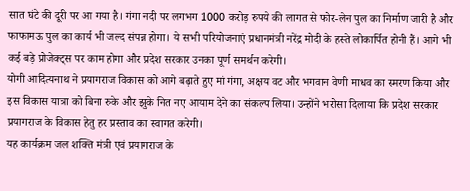सात घंटे की दूरी पर आ गया है। गंगा नदी पर लगभग 1000 करोड़ रुपये की लागत से फोर-लेन पुल का निर्माण जारी है और फाफामऊ पुल का कार्य भी जल्द संपन्न होगा। ये सभी परियोजनाएं प्रधानमंत्री नरेंद्र मोदी के हस्ते लोकार्पित होनी हैं। आगे भी कई बड़े प्रोजेक्ट्स पर काम होगा और प्रदेश सरकार उनका पूर्ण समर्थन करेगी।
योगी आदित्यनाथ ने प्रयागराज विकास को आगे बढ़ाते हुए मां गंगा, अक्षय वट और भगवान वेणी माधव का स्मरण किया और इस विकास यात्रा को बिना रुके और झुके नित नए आयाम देने का संकल्प लिया। उन्होंने भरोसा दिलाया कि प्रदेश सरकार प्रयागराज के विकास हेतु हर प्रस्ताव का स्वागत करेगी।
यह कार्यक्रम जल शक्ति मंत्री एवं प्रयागराज के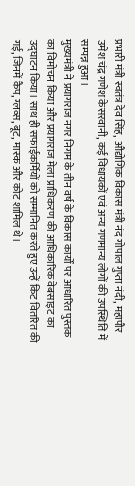प्रभारी मंत्री स्वतंत्र देव सिंह, औद्योगिक विकास मंत्री नंद गोपाल गुप्ता नंदी, महापौर उमेश चंद्र गणेश केसरवानी, कई विधायकों एवं अन्य गणमान्य लोगों की उपस्थिति में सम्पन्न हुआ।
मुख्यमंत्री ने प्रयागराज नगर निगम के तीन वर्ष के विकास कार्यों पर आधारित पुस्तक का विमोचन किया और प्रयागराज मेला प्राधिकरण की आधिकारिक वेबसाइट का उद्घाटन किया। साथ ही सफाईकर्मियों को सम्मानित करते हुए उन्हें किट वितरित की गई, जिनमें कैप, ग्लव्स, बूट, मास्क और कोट शामिल थे।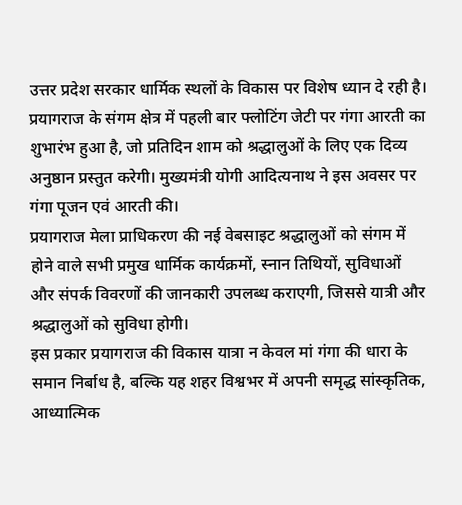उत्तर प्रदेश सरकार धार्मिक स्थलों के विकास पर विशेष ध्यान दे रही है। प्रयागराज के संगम क्षेत्र में पहली बार फ्लोटिंग जेटी पर गंगा आरती का शुभारंभ हुआ है, जो प्रतिदिन शाम को श्रद्धालुओं के लिए एक दिव्य अनुष्ठान प्रस्तुत करेगी। मुख्यमंत्री योगी आदित्यनाथ ने इस अवसर पर गंगा पूजन एवं आरती की।
प्रयागराज मेला प्राधिकरण की नई वेबसाइट श्रद्धालुओं को संगम में होने वाले सभी प्रमुख धार्मिक कार्यक्रमों, स्नान तिथियों, सुविधाओं और संपर्क विवरणों की जानकारी उपलब्ध कराएगी, जिससे यात्री और श्रद्धालुओं को सुविधा होगी।
इस प्रकार प्रयागराज की विकास यात्रा न केवल मां गंगा की धारा के समान निर्बाध है, बल्कि यह शहर विश्वभर में अपनी समृद्ध सांस्कृतिक, आध्यात्मिक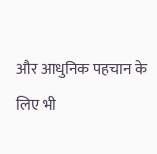और आधुनिक पहचान के लिए भी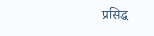प्रसिद्ध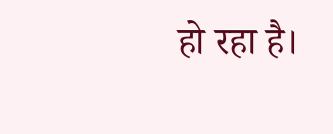हो रहा है।